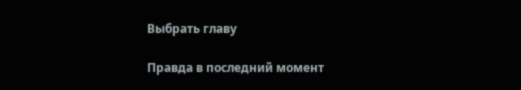Выбрать главу

Правда в последний момент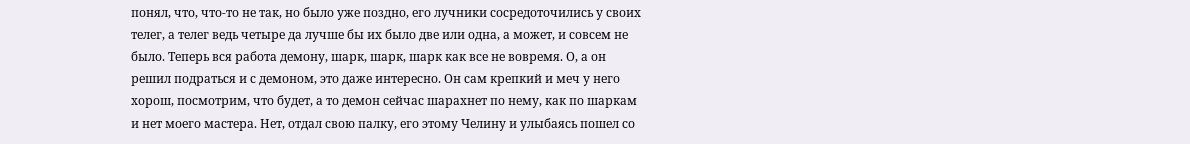понял, что, что-то не так, но было уже поздно, его лучники сосредоточились у своих телег, а телег ведь четыре да лучше бы их было две или одна, а может, и совсем не было. Теперь вся работа демону, шарк, шарк, шарк как все не вовремя. О, а он решил подраться и с демоном, это даже интересно. Он сам крепкий и меч у него хорош, посмотрим, что будет, а то демон сейчас шарахнет по нему, как по шаркам и нет моего мастера. Нет, отдал свою палку, его этому Челину и улыбаясь пошел со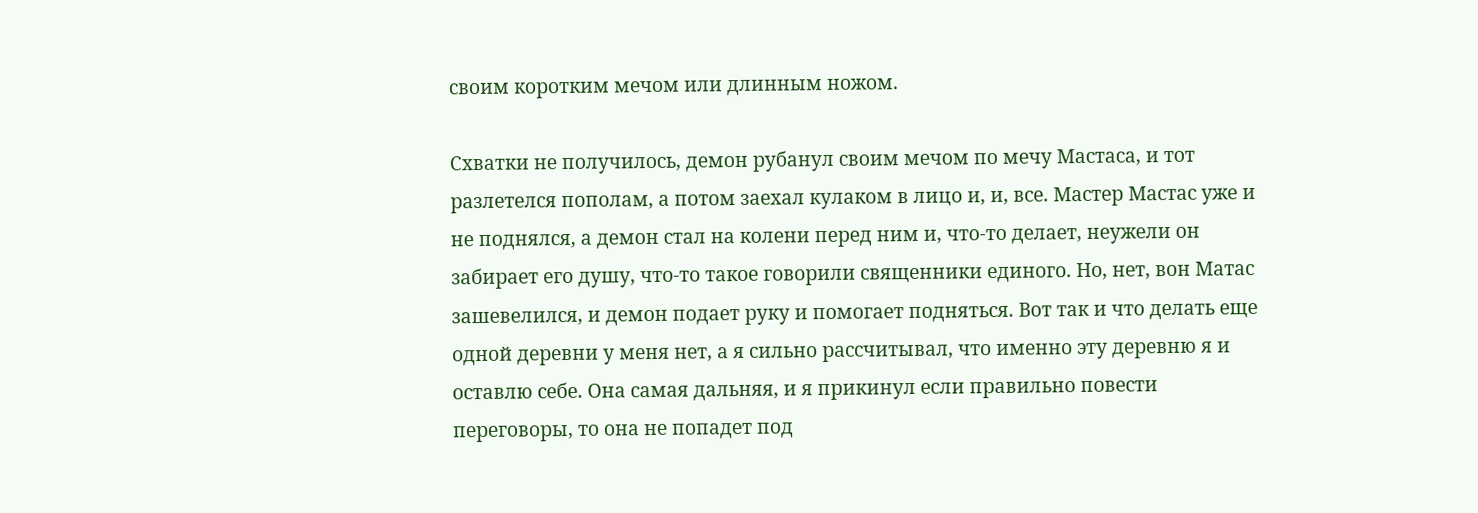своим коротким мечом или длинным ножом.

Схватки не получилось, демон рубанул своим мечом по мечу Мастаса, и тот разлетелся пополам, а потом заехал кулаком в лицо и, и, все. Мастер Мастас уже и не поднялся, а демон стал на колени перед ним и, что-то делает, неужели он забирает его душу, что-то такое говорили священники единого. Но, нет, вон Матас зашевелился, и демон подает руку и помогает подняться. Вот так и что делать еще одной деревни у меня нет, а я сильно рассчитывал, что именно эту деревню я и оставлю себе. Она самая дальняя, и я прикинул если правильно повести переговоры, то она не попадет под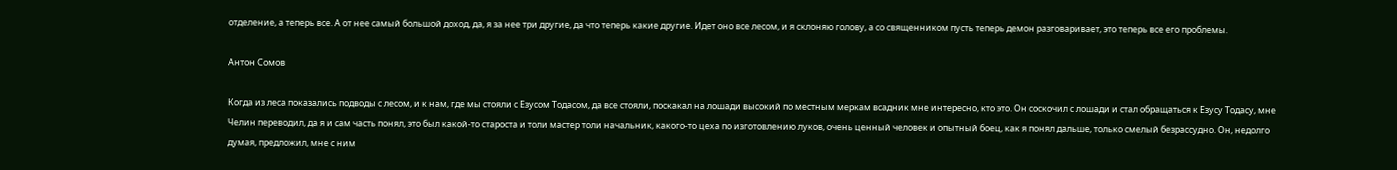отделение, а теперь все. А от нее самый большой доход, да, я за нее три другие, да что теперь какие другие. Идет оно все лесом, и я склоняю голову, а со священником пусть теперь демон разговаривает, это теперь все его проблемы.

Антон Сомов

Когда из леса показались подводы с лесом, и к нам, где мы стояли с Езусом Тодасом, да все стояли, поскакал на лошади высокий по местным меркам всадник мне интересно, кто это. Он соскочил с лошади и стал обращаться к Езусу Тодасу, мне Челин переводил, да я и сам часть понял, это был какой-то староста и толи мастер толи начальник, какого-то цеха по изготовлению луков, очень ценный человек и опытный боец, как я понял дальше, только смелый безрассудно. Он, недолго думая, предложил, мне с ним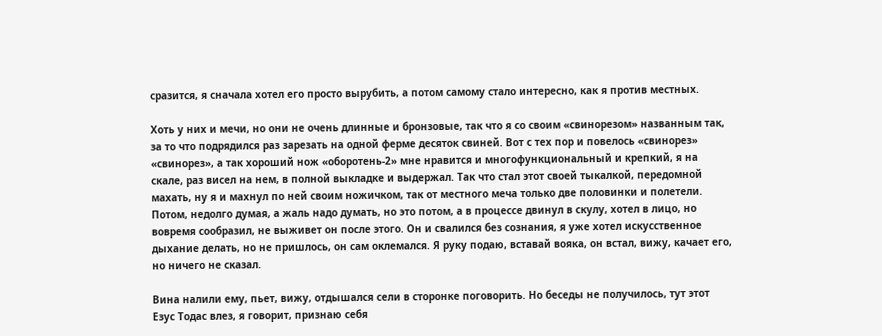сразится, я сначала хотел его просто вырубить, а потом самому стало интересно, как я против местных.

Хоть у них и мечи, но они не очень длинные и бронзовые, так что я со своим «свинорезом» названным так, за то что подрядился раз зарезать на одной ферме десяток свиней. Вот с тех пор и повелось «свинорез» «свинорез», а так хороший нож «оборотень-2» мне нравится и многофункциональный и крепкий, я на скале, раз висел на нем, в полной выкладке и выдержал. Так что стал этот своей тыкалкой, передомной махать, ну я и махнул по ней своим ножичком, так от местного меча только две половинки и полетели. Потом, недолго думая, а жаль надо думать, но это потом, а в процессе двинул в скулу, хотел в лицо, но вовремя сообразил, не выживет он после этого. Он и свалился без сознания, я уже хотел искусственное дыхание делать, но не пришлось, он сам оклемался. Я руку подаю, вставай вояка, он встал, вижу, качает его, но ничего не сказал.

Вина налили ему, пьет, вижу, отдышался сели в сторонке поговорить. Но беседы не получилось, тут этот Езус Тодас влез, я говорит, признаю себя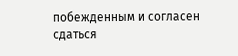побежденным и согласен сдаться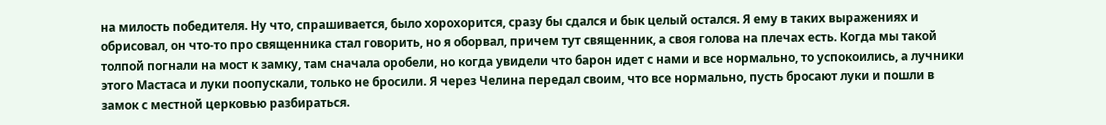на милость победителя. Ну что, спрашивается, было хорохорится, сразу бы сдался и бык целый остался. Я ему в таких выражениях и обрисовал, он что-то про священника стал говорить, но я оборвал, причем тут священник, а своя голова на плечах есть. Когда мы такой толпой погнали на мост к замку, там сначала оробели, но когда увидели что барон идет с нами и все нормально, то успокоились, а лучники этого Мастаса и луки поопускали, только не бросили. Я через Челина передал своим, что все нормально, пусть бросают луки и пошли в замок с местной церковью разбираться.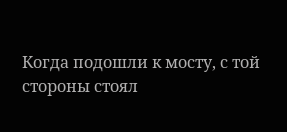Когда подошли к мосту, с той стороны стоял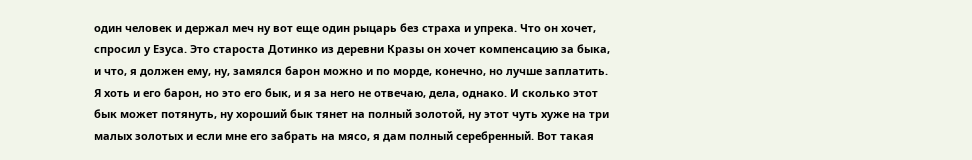один человек и держал меч ну вот еще один рыцарь без страха и упрека. Что он хочет, спросил у Езуса. Это староста Дотинко из деревни Кразы он хочет компенсацию за быка, и что, я должен ему, ну, замялся барон можно и по морде, конечно, но лучше заплатить. Я хоть и его барон, но это его бык, и я за него не отвечаю, дела, однако. И сколько этот бык может потянуть, ну хороший бык тянет на полный золотой, ну этот чуть хуже на три малых золотых и если мне его забрать на мясо, я дам полный серебренный. Вот такая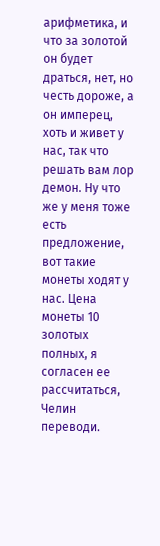арифметика, и что за золотой он будет драться, нет, но честь дороже, а он имперец, хоть и живет у нас, так что решать вам лор демон. Ну что же у меня тоже есть предложение, вот такие монеты ходят у нас. Цена монеты 10 золотых полных, я согласен ее рассчитаться, Челин переводи.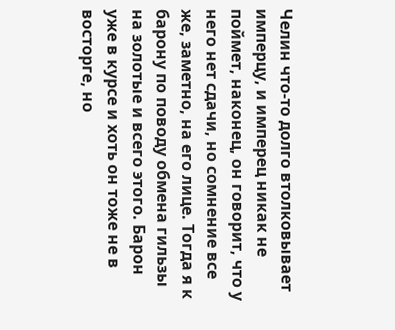Челин что-то долго втолковывает имперцу, и имперец никак не поймет, наконец, он говорит, что у него нет сдачи, но сомнение все же, заметно, на его лице. Тогда я к барону по поводу обмена гильзы на золотые и всего этого. Барон уже в курсе и хоть он тоже не в восторге, но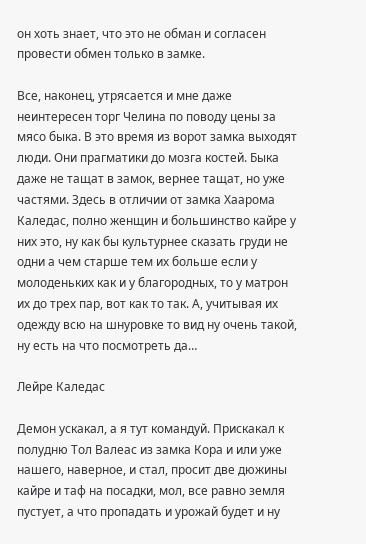он хоть знает, что это не обман и согласен провести обмен только в замке.

Все, наконец, утрясается и мне даже неинтересен торг Челина по поводу цены за мясо быка. В это время из ворот замка выходят люди. Они прагматики до мозга костей. Быка даже не тащат в замок, вернее тащат, но уже частями. Здесь в отличии от замка Хаарома Каледас, полно женщин и большинство кайре у них это, ну как бы культурнее сказать груди не одни а чем старше тем их больше если у молоденьких как и у благородных, то у матрон их до трех пар, вот как то так. А, учитывая их одежду всю на шнуровке то вид ну очень такой, ну есть на что посмотреть да…

Лейре Каледас

Демон ускакал, а я тут командуй. Прискакал к полудню Тол Валеас из замка Кора и или уже нашего, наверное, и стал, просит две дюжины кайре и таф на посадки, мол, все равно земля пустует, а что пропадать и урожай будет и ну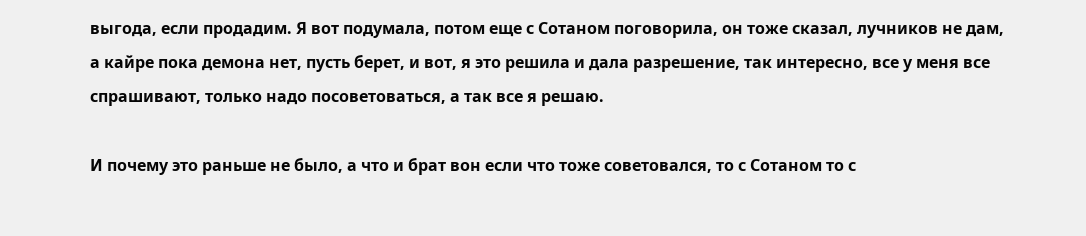выгода, если продадим. Я вот подумала, потом еще с Сотаном поговорила, он тоже сказал, лучников не дам, а кайре пока демона нет, пусть берет, и вот, я это решила и дала разрешение, так интересно, все у меня все спрашивают, только надо посоветоваться, а так все я решаю.

И почему это раньше не было, а что и брат вон если что тоже советовался, то с Сотаном то с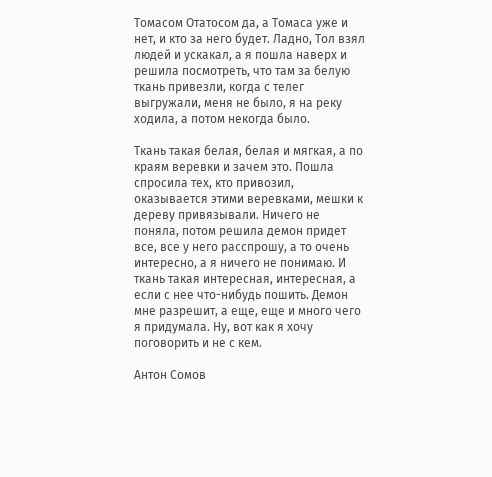Томасом Отатосом да, а Томаса уже и нет, и кто за него будет. Ладно, Тол взял людей и ускакал, а я пошла наверх и решила посмотреть, что там за белую ткань привезли, когда с телег выгружали, меня не было, я на реку ходила, а потом некогда было.

Ткань такая белая, белая и мягкая, а по краям веревки и зачем это. Пошла спросила тех, кто привозил, оказывается этими веревками, мешки к дереву привязывали. Ничего не поняла, потом решила демон придет все, все у него расспрошу, а то очень интересно, а я ничего не понимаю. И ткань такая интересная, интересная, а если с нее что-нибудь пошить. Демон мне разрешит, а еще, еще и много чего я придумала. Ну, вот как я хочу поговорить и не с кем.

Антон Сомов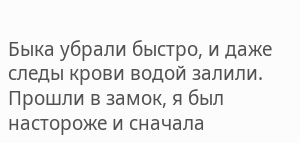Быка убрали быстро, и даже следы крови водой залили. Прошли в замок, я был настороже и сначала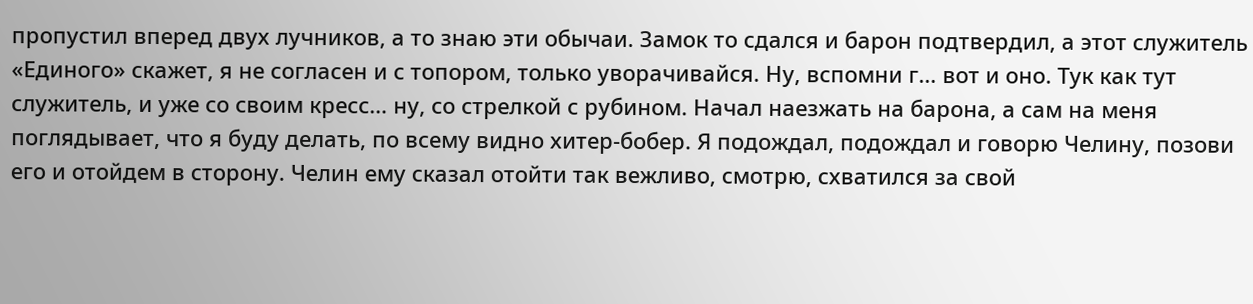пропустил вперед двух лучников, а то знаю эти обычаи. Замок то сдался и барон подтвердил, а этот служитель «Единого» скажет, я не согласен и с топором, только уворачивайся. Ну, вспомни г… вот и оно. Тук как тут служитель, и уже со своим кресс… ну, со стрелкой с рубином. Начал наезжать на барона, а сам на меня поглядывает, что я буду делать, по всему видно хитер-бобер. Я подождал, подождал и говорю Челину, позови его и отойдем в сторону. Челин ему сказал отойти так вежливо, смотрю, схватился за свой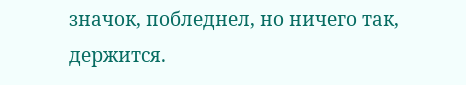значок, побледнел, но ничего так, держится.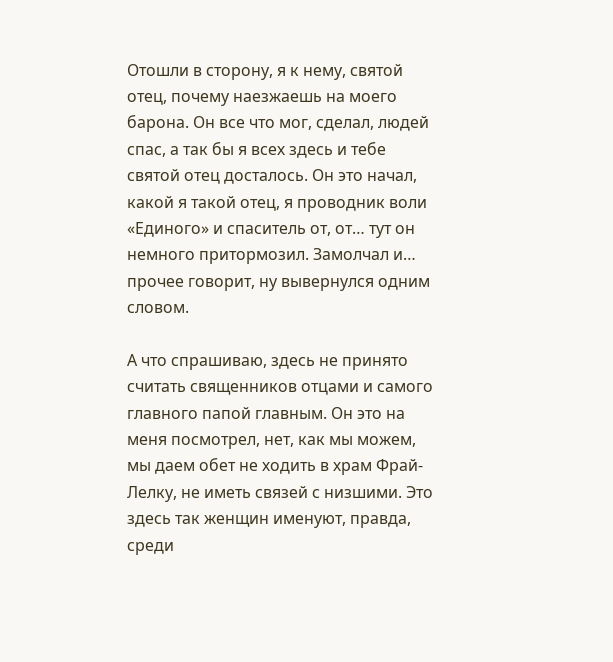Отошли в сторону, я к нему, святой отец, почему наезжаешь на моего барона. Он все что мог, сделал, людей спас, а так бы я всех здесь и тебе святой отец досталось. Он это начал, какой я такой отец, я проводник воли «Единого» и спаситель от, от… тут он немного притормозил. Замолчал и… прочее говорит, ну вывернулся одним словом.

А что спрашиваю, здесь не принято считать священников отцами и самого главного папой главным. Он это на меня посмотрел, нет, как мы можем, мы даем обет не ходить в храм Фрай-Лелку, не иметь связей с низшими. Это здесь так женщин именуют, правда, среди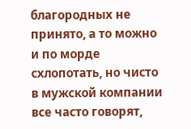благородных не принято, а то можно и по морде схлопотать, но чисто в мужской компании все часто говорят,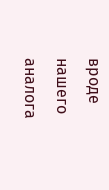вроде нашего аналога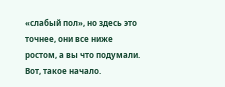«слабый пол», но здесь это точнее, они все ниже ростом, а вы что подумали. Вот, такое начало.